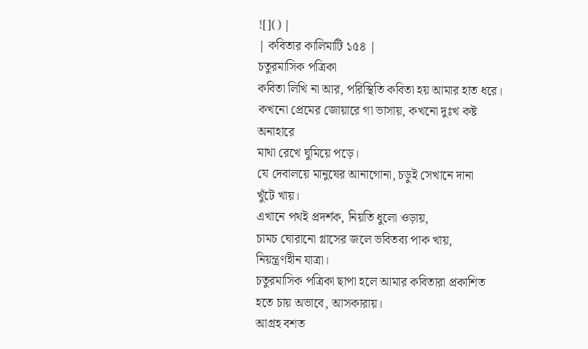![]() |
| কবিতার কালিমাটি ১৫৪ |
চতুরমাসিক পত্রিকা
কবিতা লিখি না আর, পরিস্থিতি কবিতা হয় আমার হাত ধরে।
কখনো প্রেমের জোয়ারে গা ভাসায়, কখনো দুঃখ কষ্ট
অনাহারে
মাথা রেখে ঘুমিয়ে পড়ে।
যে দেবালয়ে মানুষের আনাগোনা, চড়ুই সেখানে দানা
খুঁটে খায়।
এখানে পথই প্রদর্শক, নিয়তি ধুলো ওড়ায়,
চামচ ঘোরানো গ্লাসের জলে ভবিতব্য পাক খায়,
নিয়ন্ত্রণহীন যাত্রা।
চতুরমাসিক পত্রিকা ছাপা হলে আমার কবিতারা প্রকাশিত
হতে চায় অভাবে, আসকারায়।
আগ্ৰহ বশত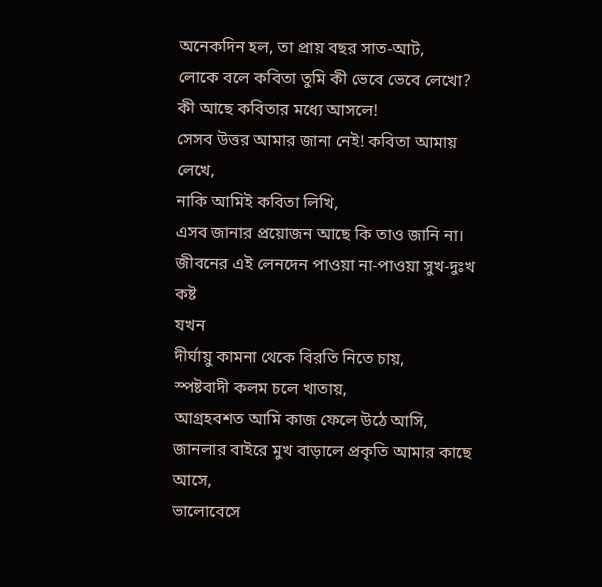অনেকদিন হল, তা প্রায় বছর সাত-আট,
লোকে বলে কবিতা তুমি কী ভেবে ভেবে লেখো?
কী আছে কবিতার মধ্যে আসলে!
সেসব উত্তর আমার জানা নেই! কবিতা আমায় লেখে,
নাকি আমিই কবিতা লিখি,
এসব জানার প্রয়োজন আছে কি তাও জানি না।
জীবনের এই লেনদেন পাওয়া না-পাওয়া সুখ-দুঃখ কষ্ট
যখন
দীর্ঘায়ু কামনা থেকে বিরতি নিতে চায়,
স্পষ্টবাদী কলম চলে খাতায়,
আগ্রহবশত আমি কাজ ফেলে উঠে আসি,
জানলার বাইরে মুখ বাড়ালে প্রকৃতি আমার কাছে আসে,
ভালোবেসে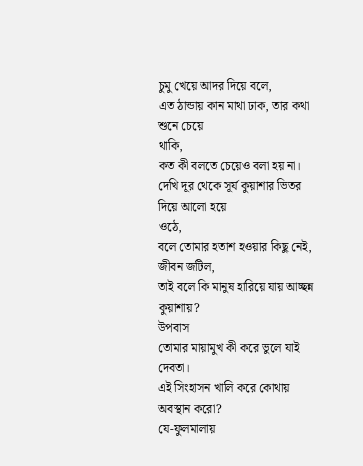চুমু খেয়ে আদর দিয়ে বলে,
এত ঠান্ডায় কান মাথা ঢাক, তার কথা শুনে চেয়ে
থাকি,
কত কী বলতে চেয়েও বলা হয় না।
দেখি দূর থেকে সূর্য কুয়াশার ভিতর দিয়ে আলো হয়ে
ওঠে,
বলে তোমার হতাশ হওয়ার কিছু নেই, জীবন জটিল,
তাই বলে কি মানুষ হারিয়ে যায় আচ্ছন্ন কুয়াশায়?
উপবাস
তোমার মায়ামুখ কী করে ভুলে যাই দেবতা।
এই সিংহাসন খালি করে কোথায় অবস্থান করো?
যে-ফুলমালায়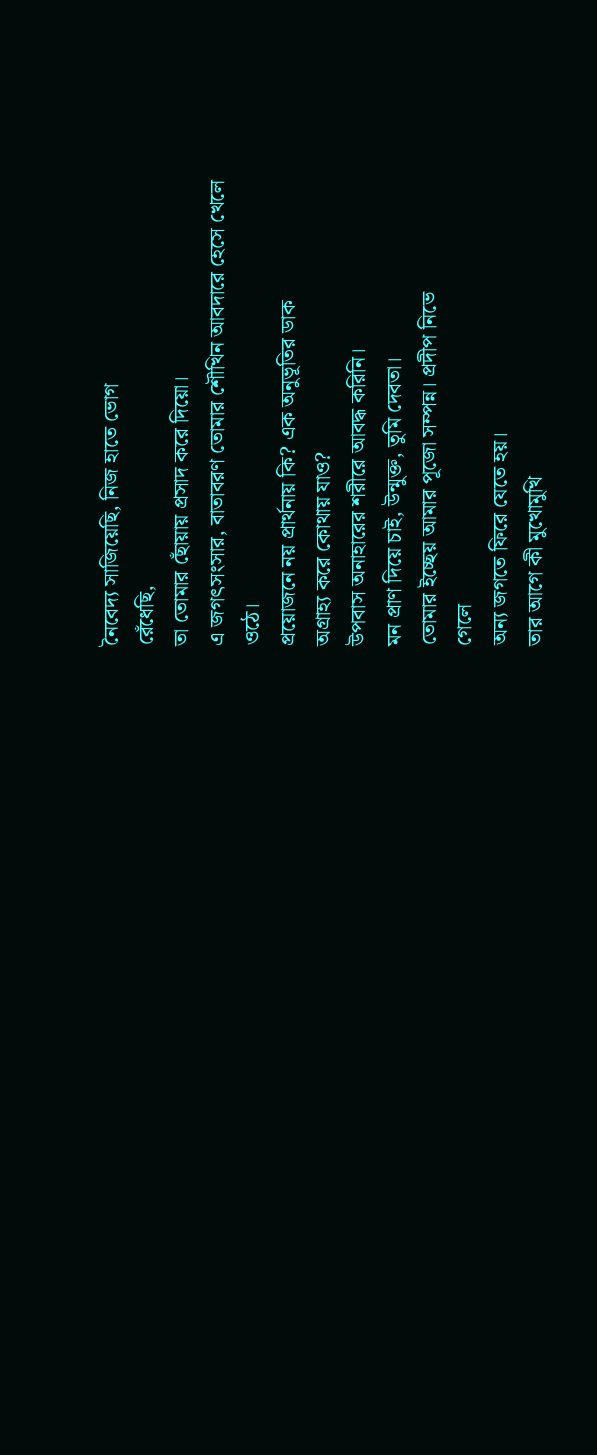নৈবেদ্য সাজিয়েছি, নিজ হাতে ভোগ
রেঁধেছি,
তা তোমার ছোঁয়ায় প্রসাদ করে দিয়ো।
এ জগৎসংসার, বাতাবরণ তোমার শৌখিন আবদারে হেসে খেলে
ওঠে।
প্রয়োজনে নয় প্রার্থনায় কি? এক অনুভূতির ডাক
অগ্রাহ্য করে কোথায় যাও?
উপবাস অনাহারের শরীরে আবদ্ধ করিনি।
মন প্রাণ দিয়ে চাই, উন্মুক্ত, তুমি দেবতা।
তোমার ইচ্ছেয় আমার পূজো সম্পন্ন। প্রদীপ নিভে
গেলে
অন্য জগতে ফিরে যেতে হয়।
তার আগে কী মুখোমুখি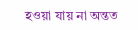হওয়া যায় না অন্তত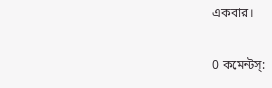একবার।

0 কমেন্টস্: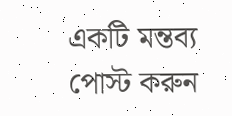একটি মন্তব্য পোস্ট করুন